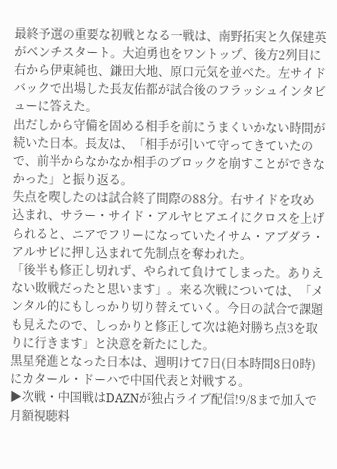最終予選の重要な初戦となる一戦は、南野拓実と久保建英がベンチスタート。大迫勇也をワントップ、後方2列目に右から伊東純也、鎌田大地、原口元気を並べた。左サイドバックで出場した長友佑都が試合後のフラッシュインタビューに答えた。
出だしから守備を固める相手を前にうまくいかない時間が続いた日本。長友は、「相手が引いて守ってきていたので、前半からなかなか相手のブロックを崩すことができなかった」と振り返る。
失点を喫したのは試合終了間際の88分。右サイドを攻め込まれ、サラー・サイド・アルヤヒアエイにクロスを上げられると、ニアでフリーになっていたイサム・アブダラ・アルサビに押し込まれて先制点を奪われた。
「後半も修正し切れず、やられて負けてしまった。ありえない敗戦だったと思います」。来る次戦については、「メンタル的にもしっかり切り替えていく。今日の試合で課題も見えたので、しっかりと修正して次は絶対勝ち点3を取りに行きます」と決意を新たにした。
黒星発進となった日本は、週明けて7日(日本時間8日0時)にカタール・ドーハで中国代表と対戦する。
▶次戦・中国戦はDAZNが独占ライブ配信!9/8まで加入で月額視聴料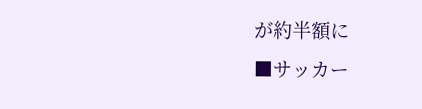が約半額に
■サッカー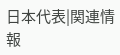日本代表|関連情報